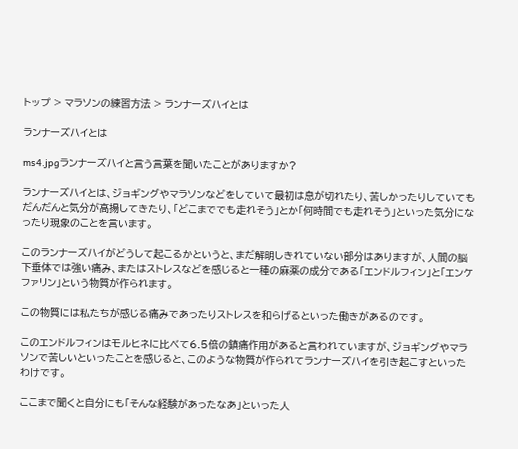トップ > マラソンの練習方法 > ランナーズハイとは

ランナーズハイとは

ms4.jpgランナーズハイと言う言葉を聞いたことがありますか?

ランナーズハイとは、ジョギングやマラソンなどをしていて最初は息が切れたり、苦しかったりしていてもだんだんと気分が高揚してきたり、「どこまででも走れそう」とか「何時間でも走れそう」といった気分になったり現象のことを言います。

このランナーズハイがどうして起こるかというと、まだ解明しきれていない部分はありますが、人間の脳下垂体では強い痛み、またはストレスなどを感じると一種の麻薬の成分である「エンドルフィン」と「エンケファリン」という物質が作られます。

この物質には私たちが感じる痛みであったりストレスを和らげるといった働きがあるのです。

このエンドルフィンはモルヒネに比べて6.5倍の鎮痛作用があると言われていますが、ジョギングやマラソンで苦しいといったことを感じると、このような物質が作られてランナーズハイを引き起こすといったわけです。

ここまで聞くと自分にも「そんな経験があったなあ」といった人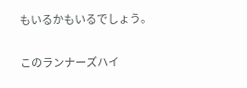もいるかもいるでしょう。

このランナーズハイ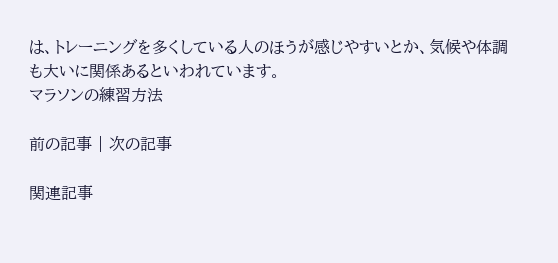は、トレーニングを多くしている人のほうが感じやすいとか、気候や体調も大いに関係あるといわれています。
マラソンの練習方法

前の記事 | 次の記事

関連記事